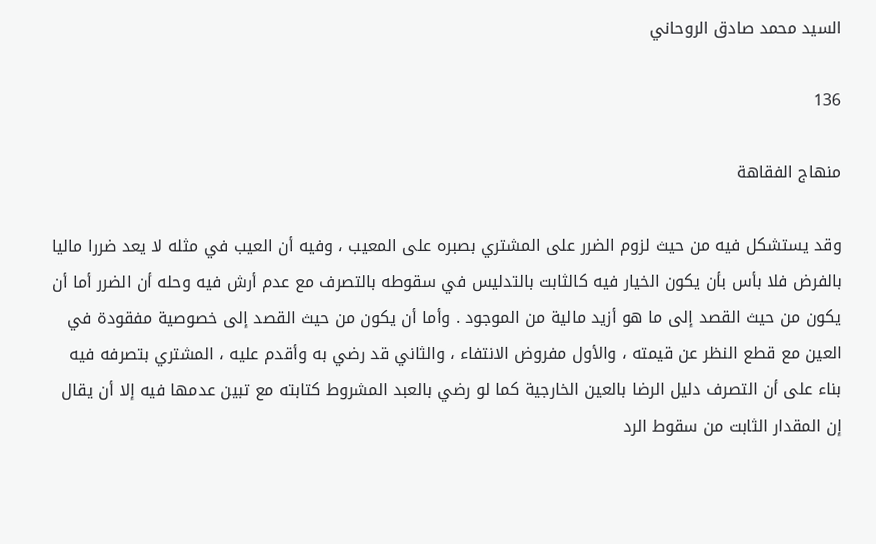السيد محمد صادق الروحاني

136

منهاج الفقاهة

وقد يستشكل فيه من حيث لزوم الضرر على المشتري بصبره على المعيب ، وفيه أن العيب في مثله لا يعد ضررا ماليا بالفرض فلا بأس بأن يكون الخيار فيه كالثابت بالتدليس في سقوطه بالتصرف مع عدم أرش فيه وحله أن الضرر أما أن يكون من حيث القصد إلى ما هو أزيد مالية من الموجود . وأما أن يكون من حيث القصد إلى خصوصية مفقودة في العين مع قطع النظر عن قيمته ، والأول مفروض الانتفاء ، والثاني قد رضي به وأقدم عليه ، المشتري بتصرفه فيه بناء على أن التصرف دليل الرضا بالعين الخارجية كما لو رضي بالعبد المشروط كتابته مع تبين عدمها فيه إلا أن يقال إن المقدار الثابت من سقوط الرد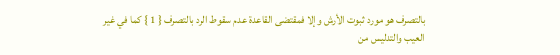بالتصرف هو مورد ثبوت الأرش وإلا فمقتضى القاعدة عدم سقوط الرد بالتصرف { 1 } كما في غير العيب والتدليس من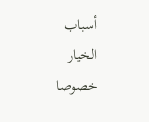أسباب الخيار خصوصا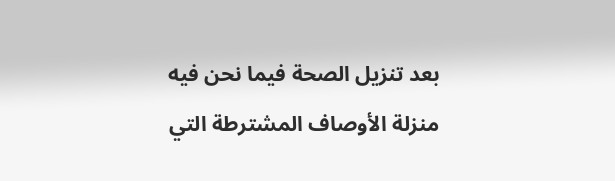بعد تنزيل الصحة فيما نحن فيه منزلة الأوصاف المشترطة التي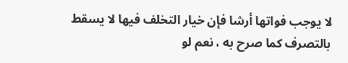لا يوجب فواتها أرشا فإن خيار التخلف فيها لا يسقط بالتصرف كما صرح به ، نعم لو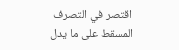اقتصر في التصرف المسقط على ما يدل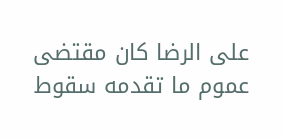على الرضا كان مقتضى عموم ما تقدمه سقوط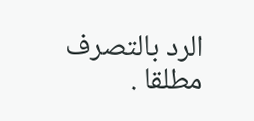الرد بالتصرف مطلقا .